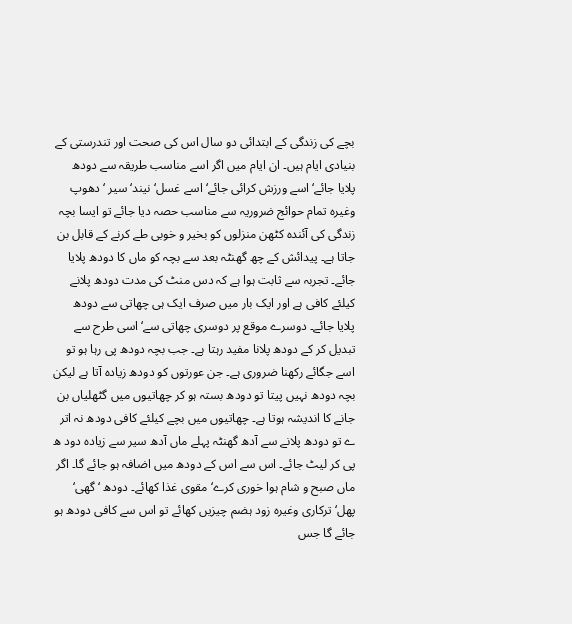بچے کی زندگی کے ابتدائی دو سال اس کی صحت اور تندرستی کے بنیادی ایام ہیں۔ ان ایام میں اگر اسے مناسب طریقہ سے دودھ پلایا جائے‘ اسے ورزش کرائی جائے‘ اسے غسل‘ نیند‘ سیر ‘ دھوپ وغیرہ تمام حوائج ضروریہ سے مناسب حصہ دیا جائے تو ایسا بچہ زندگی کی آئندہ کٹھن منزلوں کو بخیر و خوبی طے کرنے کے قابل بن جاتا ہے۔ پیدائش کے چھ گھنٹہ بعد سے بچہ کو ماں کا دودھ پلایا جائے۔ تجربہ سے ثابت ہوا ہے کہ دس منٹ کی مدت دودھ پلانے کیلئے کافی ہے اور ایک بار میں صرف ایک ہی چھاتی سے دودھ پلایا جائے۔ دوسرے موقع پر دوسری چھاتی سے‘ اسی طرح سے تبدیل کر کے دودھ پلانا مفید رہتا ہے۔ جب بچہ دودھ پی رہا ہو تو اسے جگائے رکھنا ضروری ہے۔ جن عورتوں کو دودھ زیادہ آتا ہے لیکن بچہ دودھ نہیں پیتا تو دودھ بستہ ہو کر چھاتیوں میں گٹھلیاں بن جانے کا اندیشہ ہوتا ہے۔ چھاتیوں میں بچے کیلئے کافی دودھ نہ اتر ے تو دودھ پلانے سے آدھ گھنٹہ پہلے ماں آدھ سیر سے زیادہ دود ھ پی کر لیٹ جائے۔ اس سے اس کے دودھ میں اضافہ ہو جائے گا۔ اگر ماں صبح و شام ہوا خوری کرے‘ مقوی غذا کھائے۔ دودھ ‘ گھی‘ پھل‘ ترکاری وغیرہ زود ہضم چیزیں کھائے تو اس سے کافی دودھ ہو جائے گا جس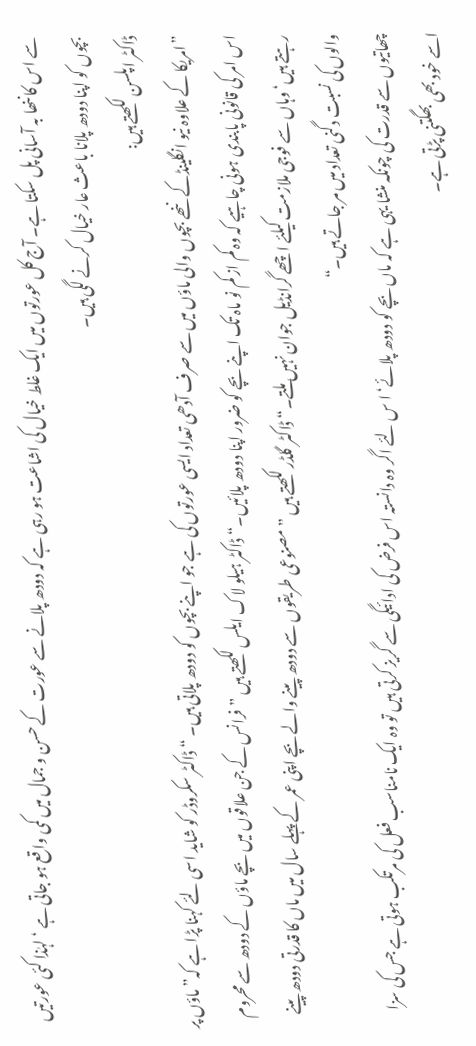سے اس کا ننھا بہ آسانی پل سکتا ہے۔ آج کل عورتوں میں ایک غلط خیال کی اشاعت ہو رہی ہے کہ دودھ پلانے سے عورت کے حسن و جمال میں کمی واقع ہو جاتی ہے ‘ لہٰذا کئی عورتیں بچوں کو اپنا دودھ پلانا باعث عار خیال کرنے لگی ہیں۔
ڈاکٹر اپلسن لکھتے ہیں:
”امریکا کے علاوہ نیو انگلینڈکے ننھے بچوں والی ماؤں میں سے صرف آدھی تعداد ایسی عورتوں کی ہے جو اپنے بچوں کو دودھ پلاتی ہیں۔ “ ڈاکٹر سکروڈر کو شاید اسی لئے کہنا پڑا ہے کہ” ماؤں پر اس امر کی قانونی پابندی ہونی چاہیے کہ وہ کم از کم نو ماہ تک اپنے بچے کو ضرور اپنا دودھ پلائیں۔“ ڈاکٹر ہیلو لاک ایلس لکھتے ہیں ” فرانس کے جن علاقوں میں بچے ماؤں کے دودھ سے محروم رہتے ہیں‘ وہاں سے فوجی ملازمت کیلئے اچھے گرانڈیل جوان نہیں ملتے۔“ ڈاکٹر گلڈر لکھتے ہیں ” مصنوعی طریقوں سے دودھ پینے والے بچے اپنی عمر کے پہلے سال میں ماں کا قدرتی دودھ پینے والوں کی نسبت دگنی تعداد میں مر جاتے ہیں۔“
چھاتیوں سے قدرت کی چونکہ منشا یہی ہے کہ ماں بچے کو دودھ پلائے‘ ا س لئے اگر وہ دانستہ اس فرض کی ادائیگی سے گریز کرتی ہیں تو وہ ایک نامناسب فعل کی مرتکب ہوتی ہے جس کی سزا اسے خود بھی بھگتنی پڑتی ہے۔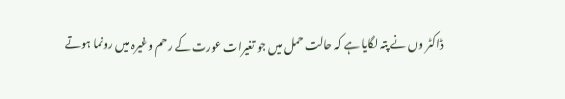ڈاکٹر وں نے پتہ لگایا ہے کہ حالت حمل میں جو تغیرات عورت کے رحم وغیرہ میں رونما ہوتے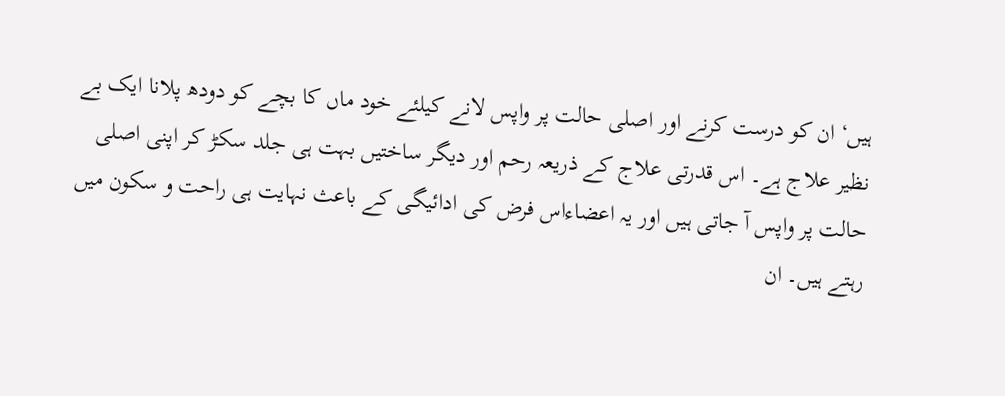ہیں‘ ان کو درست کرنے اور اصلی حالت پر واپس لانے کیلئے خود ماں کا بچے کو دودھ پلانا ایک بے نظیر علاج ہے۔ اس قدرتی علاج کے ذریعہ رحم اور دیگر ساختیں بہت ہی جلد سکڑ کر اپنی اصلی حالت پر واپس آ جاتی ہیں اور یہ اعضاءاس فرض کی ادائیگی کے باعث نہایت ہی راحت و سکون میں رہتے ہیں۔ ان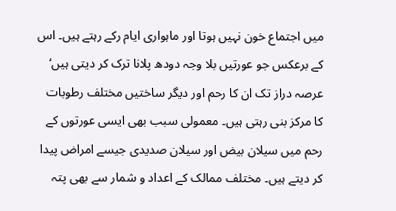میں اجتماع خون نہیں ہوتا اور ماہواری ایام رکے رہتے ہیں۔ اس کے برعکس جو عورتیں بلا وجہ دودھ پلانا ترک کر دیتی ہیں‘ عرصہ دراز تک ان کا رحم اور دیگر ساختیں مختلف رطوبات کا مرکز بنی رہتی ہیں۔ معمولی سبب بھی ایسی عورتوں کے رحم میں سیلان بیض اور سیلان صدیدی جیسے امراض پیدا کر دیتے ہیں۔ مختلف ممالک کے اعداد و شمار سے بھی پتہ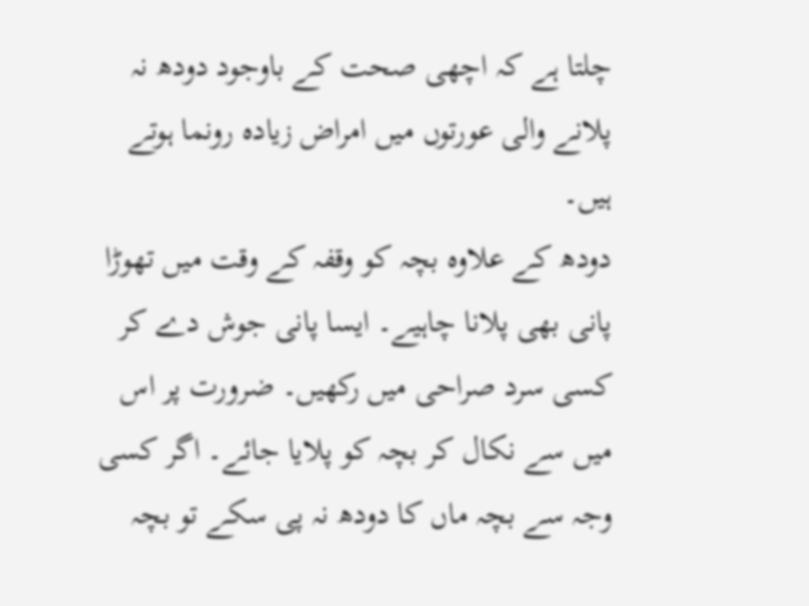چلتا ہے کہ اچھی صحت کے باوجود دودھ نہ پلانے والی عورتوں میں امراض زیادہ رونما ہوتے ہیں۔
دودھ کے علاوہ بچہ کو وقفہ کے وقت میں تھوڑا پانی بھی پلانا چاہیے۔ ایسا پانی جوش دے کر کسی سرد صراحی میں رکھیں۔ ضرورت پر اس میں سے نکال کر بچہ کو پلایا جائے۔ اگر کسی وجہ سے بچہ ماں کا دودھ نہ پی سکے تو بچہ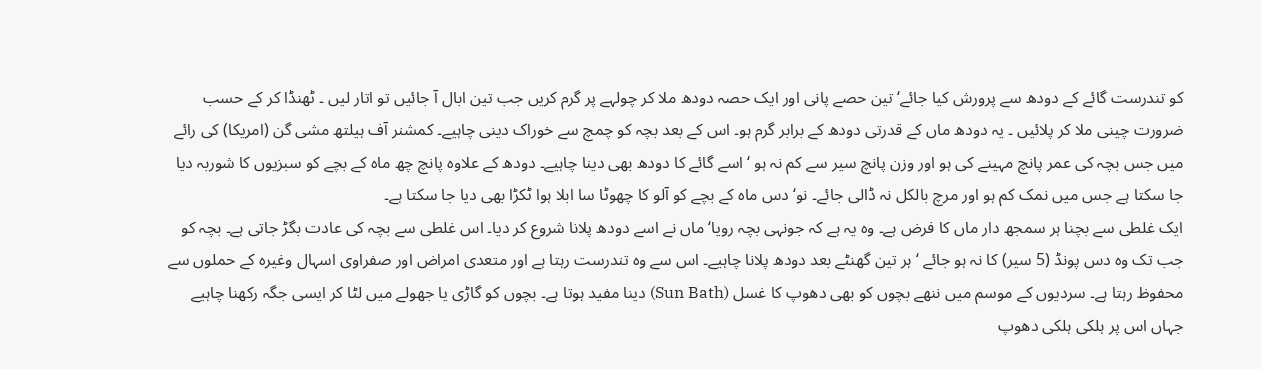کو تندرست گائے کے دودھ سے پرورش کیا جائے‘ تین حصے پانی اور ایک حصہ دودھ ملا کر چولہے پر گرم کریں جب تین ابال آ جائیں تو اتار لیں ۔ ٹھنڈا کر کے حسب ضرورت چینی ملا کر پلائیں ۔ یہ دودھ ماں کے قدرتی دودھ کے برابر گرم ہو۔ اس کے بعد بچہ کو چمچ سے خوراک دینی چاہیے۔ کمشنر آف ہیلتھ مشی گن (امریکا) کی رائے میں جس بچہ کی عمر پانچ مہینے کی ہو اور وزن پانچ سیر سے کم نہ ہو ‘ اسے گائے کا دودھ بھی دینا چاہیے۔ دودھ کے علاوہ پانچ چھ ماہ کے بچے کو سبزیوں کا شوربہ دیا جا سکتا ہے جس میں نمک کم ہو اور مرچ بالکل نہ ڈالی جائے۔ نو‘ دس ماہ کے بچے کو آلو کا چھوٹا سا ابلا ہوا ٹکڑا بھی دیا جا سکتا ہے۔
ایک غلطی سے بچنا ہر سمجھ دار ماں کا فرض ہے۔ وہ یہ ہے کہ جونہی بچہ رویا‘ ماں نے اسے دودھ پلانا شروع کر دیا۔ اس غلطی سے بچہ کی عادت بگڑ جاتی ہے۔ بچہ کو جب تک وہ دس پونڈ (5 سیر) کا نہ ہو جائے ‘ ہر تین گھنٹے بعد دودھ پلانا چاہیے۔ اس سے وہ تندرست رہتا ہے اور متعدی امراض اور صفراوی اسہال وغیرہ کے حملوں سے محفوظ رہتا ہے۔ سردیوں کے موسم میں ننھے بچوں کو بھی دھوپ کا غسل (Sun Bath) دینا مفید ہوتا ہے۔ بچوں کو گاڑی یا جھولے میں لٹا کر ایسی جگہ رکھنا چاہیے جہاں اس پر ہلکی ہلکی دھوپ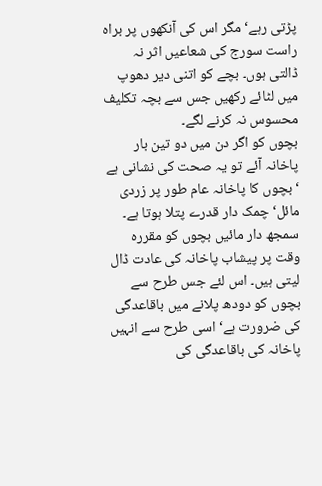پڑتی رہے‘ مگر اس کی آنکھوں پر براہ راست سورج کی شعاعیں اثر نہ ڈالتی ہوں۔ بچے کو اتنی دیر دھوپ میں لٹائے رکھیں جس سے بچہ تکلیف محسوس نہ کرنے لگے۔
بچوں کو اگر دن میں دو تین بار پاخانہ آئے تو یہ صحت کی نشانی ہے ‘ بچوں کا پاخانہ عام طور پر زردی مائل‘ چمک دار قدرے پتلا ہوتا ہے۔ سمجھ دار مائیں بچوں کو مقررہ وقت پر پیشاب پاخانہ کی عادت ڈال لیتی ہیں۔ اس لئے جس طرح سے بچوں کو دودھ پلانے میں باقاعدگی کی ضرورت ہے‘ اسی طرح سے انہیں پاخانہ کی باقاعدگی کی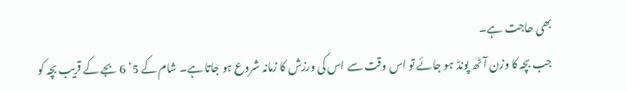بھی حاجت ہے۔
جب بچہ کا وزن آٹھ پونڈ ہو جائے تو اس وقت سے اس کی ورزش کا زمانہ شروع ہو جاتا ہے۔ شام کے 5‘ 6 بجے کے قریب بچہ کو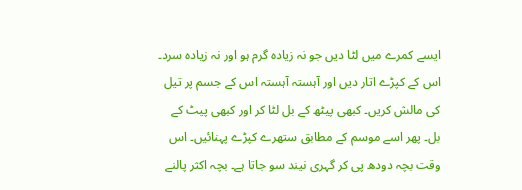ایسے کمرے میں لٹا دیں جو نہ زیادہ گرم ہو اور نہ زیادہ سرد۔ اس کے کپڑے اتار دیں اور آہستہ آہستہ اس کے جسم پر تیل کی مالش کریں۔ کبھی پیٹھ کے بل لٹا کر اور کبھی پیٹ کے بل۔ پھر اسے موسم کے مطابق ستھرے کپڑے پہنائیں۔ اس وقت بچہ دودھ پی کر گہری نیند سو جاتا ہے۔ بچہ اکثر پالنے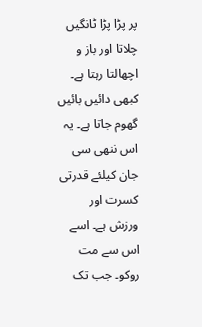پر پڑا پڑا ٹانگیں چلاتا اور باز و اچھالتا رہتا ہے۔ کبھی دائیں بائیں گھوم جاتا ہے۔ یہ اس ننھی سی جان کیلئے قدرتی کسرت اور ورزش ہے۔ اسے اس سے مت روکو۔ جب تک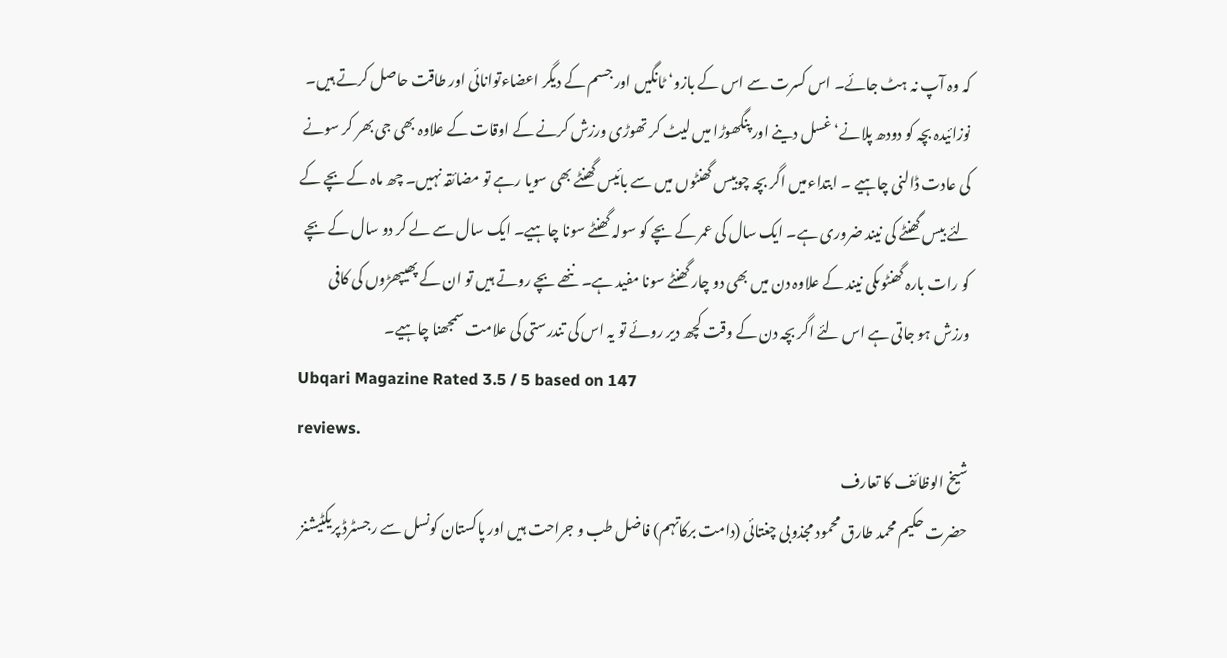کہ وہ آپ نہ ہٹ جائے۔ اس کسرت سے اس کے بازو‘ ٹانگیں اور جسم کے دیگر اعضاءتوانائی اور طاقت حاصل کرتے ہیں۔ نوزائیدہ بچہ کو دودھ پلانے‘ غسل دینے اور پنگھوڑا میں لیٹ کر تھوڑی ورزش کرنے کے اوقات کے علاوہ بھی جی بھر کر سونے کی عادت ڈالنی چاہیے ۔ ابتداءمیں اگر بچہ چوبیس گھنٹوں میں سے بائیس گھنٹے بھی سویا رہے تو مضائقہ نہیں۔ چھ ماہ کے بچے کے لئے بیس گھنٹے کی نیند ضروری ہے۔ ایک سال کی عمر کے بچے کو سولہ گھنٹے سونا چاہیے۔ ایک سال سے لے کر دو سال کے بچے کو رات بارہ گھنٹوںکی نیند کے علاوہ دن میں بھی دو چار گھنٹے سونا مفید ہے۔ ننھے بچے روتے ہیں تو ان کے پھیپھڑوں کی کافی ورزش ہو جاتی ہے اس لئے اگر بچہ دن کے وقت کچھ دیر روئے تو یہ اس کی تندرستی کی علامت سمجھنا چاہیے۔
Ubqari Magazine Rated 3.5 / 5 based on 147
reviews.
شیخ الوظائف کا تعارف
حضرت حکیم محمد طارق محمود مجذوبی چغتائی (دامت برکاتہم) فاضل طب و جراحت ہیں اور پاکستان کونسل سے رجسٹرڈ پریکٹیشنز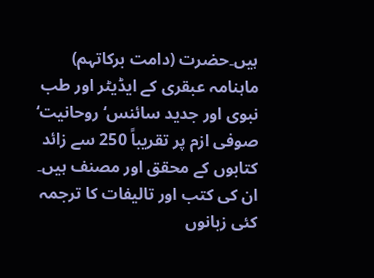ہیں۔حضرت (دامت برکاتہم) ماہنامہ عبقری کے ایڈیٹر اور طب نبوی اور جدید سائنس‘ روحانیت‘ صوفی ازم پر تقریباً 250 سے زائد کتابوں کے محقق اور مصنف ہیں۔ ان کی کتب اور تالیفات کا ترجمہ کئی زبانوں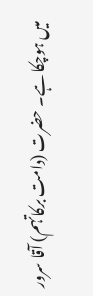میں ہوچکا ہے۔ حضرت (دامت برکاتہم) آقا سرور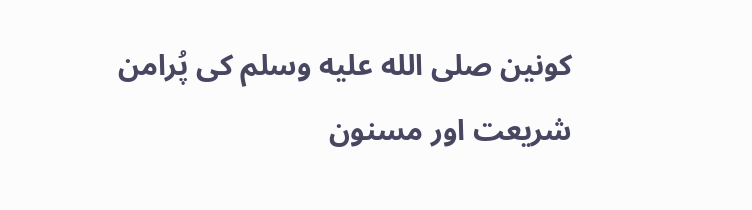کونین صلى الله عليه وسلم کی پُرامن شریعت اور مسنون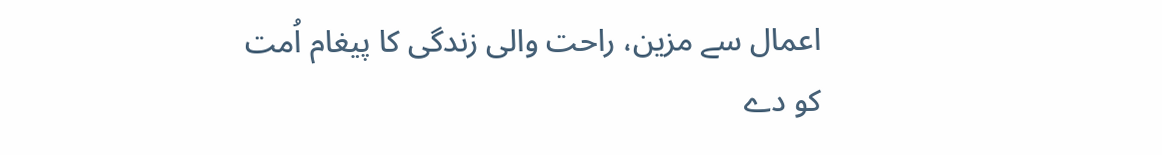اعمال سے مزین، راحت والی زندگی کا پیغام اُمت کو دے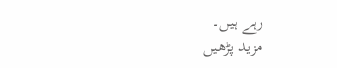رہے ہیں۔
مزید پڑھیں